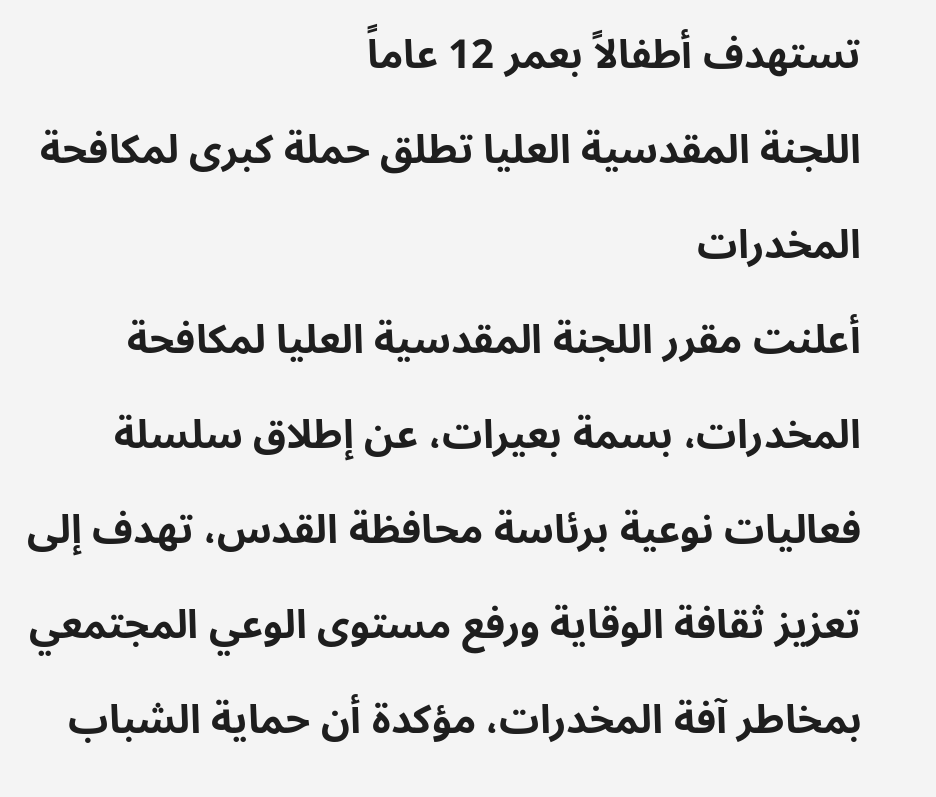تستهدف أطفالاً بعمر 12 عاماً
اللجنة المقدسية العليا تطلق حملة كبرى لمكافحة المخدرات
أعلنت مقرر اللجنة المقدسية العليا لمكافحة المخدرات، بسمة بعيرات، عن إطلاق سلسلة فعاليات نوعية برئاسة محافظة القدس، تهدف إلى تعزيز ثقافة الوقاية ورفع مستوى الوعي المجتمعي بمخاطر آفة المخدرات، مؤكدة أن حماية الشباب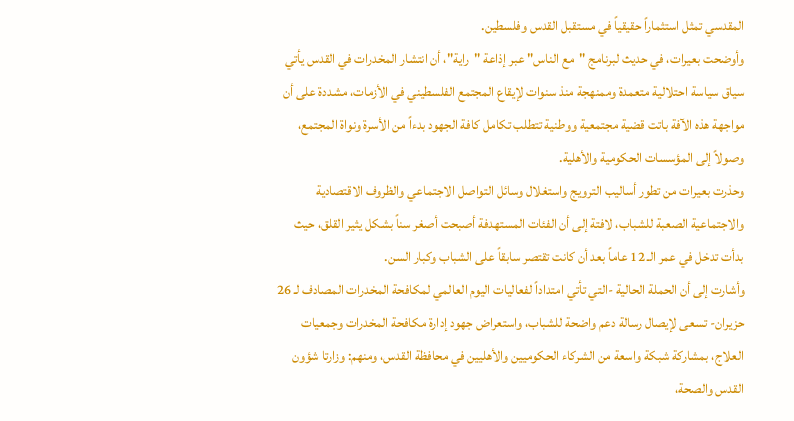المقدسي تمثل استثماراً حقيقياً في مستقبل القدس وفلسطين.
وأوضحت بعيرات، في حديث لبرنامج "مع الناس" عبر إذاعة "راية"، أن انتشار المخدرات في القدس يأتي سياق سياسة احتلالية متعمدة وممنهجة منذ سنوات لإيقاع المجتمع الفلسطيني في الأزمات، مشددة على أن مواجهة هذه الآفة باتت قضية مجتمعية ووطنية تتطلب تكامل كافة الجهود بدءاً من الأسرة ونواة المجتمع، وصولاً إلى المؤسسات الحكومية والأهلية.
وحذرت بعيرات من تطور أساليب الترويج واستغلال وسائل التواصل الاجتماعي والظروف الاقتصادية والاجتماعية الصعبة للشباب، لافتة إلى أن الفئات المستهدفة أصبحت أصغر سناً بشكل يثير القلق، حيث بدأت تدخل في عمر الـ 12 عاماً بعد أن كانت تقتصر سابقاً على الشباب وكبار السن.
وأشارت إلى أن الحملة الحالية -التي تأتي امتداداً لفعاليات اليوم العالمي لمكافحة المخدرات المصادف لـ 26 حزيران- تسعى لإيصال رسالة دعم واضحة للشباب، واستعراض جهود إدارة مكافحة المخدرات وجمعيات العلاج، بمشاركة شبكة واسعة من الشركاء الحكوميين والأهليين في محافظة القدس، ومنهم: وزارتا شؤون القدس والصحة،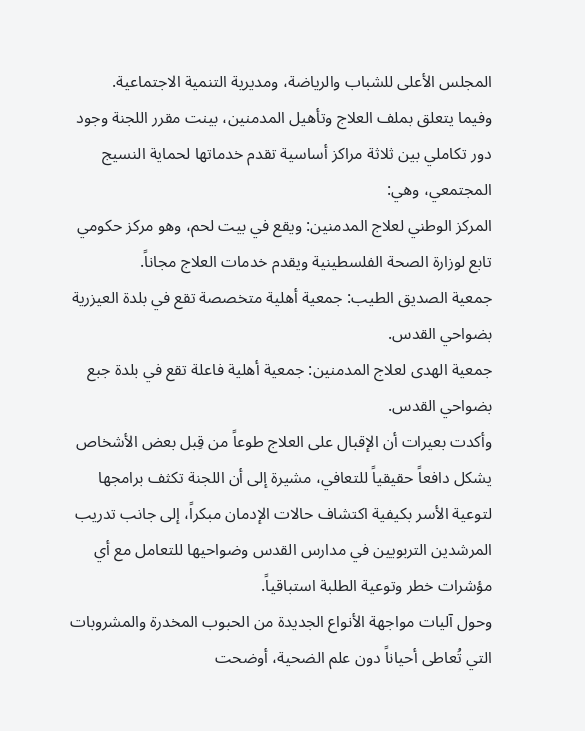المجلس الأعلى للشباب والرياضة، ومديرية التنمية الاجتماعية.
وفيما يتعلق بملف العلاج وتأهيل المدمنين، بينت مقرر اللجنة وجود دور تكاملي بين ثلاثة مراكز أساسية تقدم خدماتها لحماية النسيج المجتمعي، وهي:
المركز الوطني لعلاج المدمنين: ويقع في بيت لحم، وهو مركز حكومي تابع لوزارة الصحة الفلسطينية ويقدم خدمات العلاج مجاناً.
جمعية الصديق الطيب: جمعية أهلية متخصصة تقع في بلدة العيزرية بضواحي القدس.
جمعية الهدى لعلاج المدمنين: جمعية أهلية فاعلة تقع في بلدة جبع بضواحي القدس.
وأكدت بعيرات أن الإقبال على العلاج طوعاً من قِبل بعض الأشخاص يشكل دافعاً حقيقياً للتعافي، مشيرة إلى أن اللجنة تكثف برامجها لتوعية الأسر بكيفية اكتشاف حالات الإدمان مبكراً، إلى جانب تدريب المرشدين التربويين في مدارس القدس وضواحيها للتعامل مع أي مؤشرات خطر وتوعية الطلبة استباقياً.
وحول آليات مواجهة الأنواع الجديدة من الحبوب المخدرة والمشروبات التي تُعاطى أحياناً دون علم الضحية، أوضحت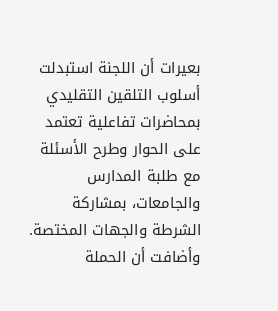بعيرات أن اللجنة استبدلت أسلوب التلقين التقليدي بمحاضرات تفاعلية تعتمد على الحوار وطرح الأسئلة مع طلبة المدارس والجامعات، بمشاركة الشرطة والجهات المختصة.
وأضافت أن الحملة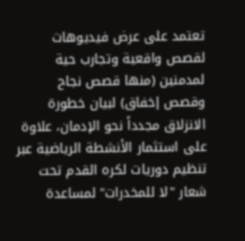تعتمد على عرض فيديوهات لقصص واقعية وتجارب حية لمدمنين (منها قصص نجاح وقصص إخفاق) لبيان خطورة الانزلاق مجدداً نحو الإدمان، علاوة على استثمار الأنشطة الرياضية عبر تنظيم دوريات لكره القدم تحت شعار "لا للمخدرات" لمساعدة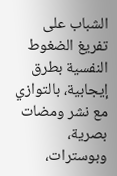الشباب على تفريغ الضغوط النفسية بطرق إيجابية، بالتوازي مع نشر ومضات بصرية، وبوسترات،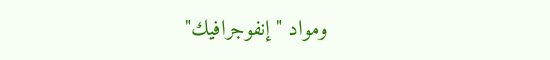ومواد "إنفوجرافيك"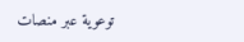توعوية عبر منصات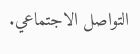التواصل الاجتماعي.